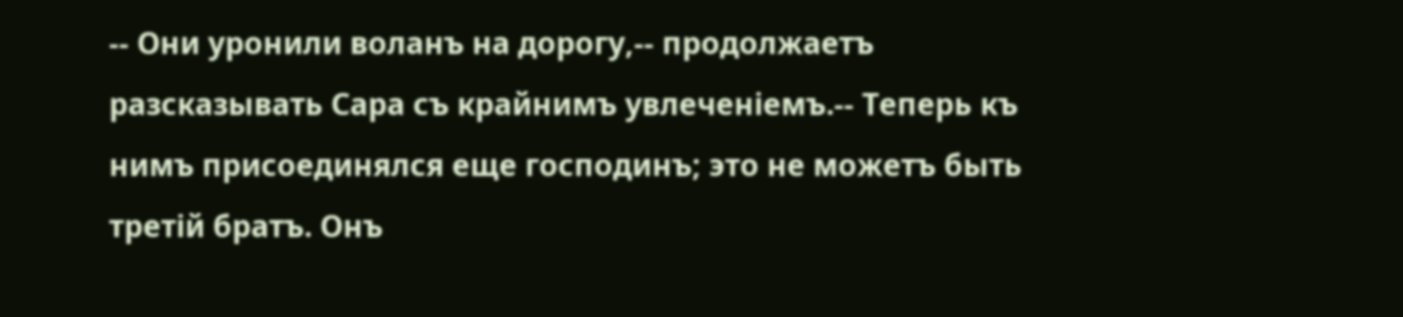-- Они уронили воланъ на дорогу,-- продолжаетъ разсказывать Сара съ крайнимъ увлеченіемъ.-- Теперь къ нимъ присоединялся еще господинъ; это не можетъ быть третій братъ. Онъ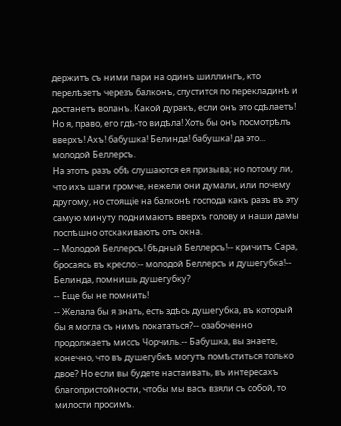держитъ съ ними пари на одинъ шиллингъ, кто перелѣзетъ черезъ балконъ, спустится по перекладинѣ и достанетъ воланъ. Какой дуракъ, если онъ это сдѣлаетъ! Но я, право, его гдѣ-то видѣла! Хоть бы онъ посмотрѣлъ вверхъ! Ахъ! бабушка! Белинда! бабушка! да это... молодой Беллерсъ.
На этотъ разъ обѣ слушаются ея призыва; но потому ли, что ихъ шаги громче, нежели они думали, или почему другому, но стоящіе на балконѣ господа какъ разъ въ эту самую минуту поднимаютъ вверхъ голову и наши дамы поспѣшно отскакиваютъ отъ окна.
-- Молодой Беллерсъ! бѣдный Беллерсъ!-- кричитъ Сара, бросаясь въ кресло:-- молодой Беллерсъ и душегубка!-- Белинда, помнишь душегубку?
-- Еще бы не помнить!
-- Желала бы я знать, есть здѣсь душегубка, въ который бы я могла съ нимъ покататься?-- озабоченно продолжаетъ миссъ Чорчиль.-- Бабушка, вы знаете, конечно, что въ душегубкѣ могутъ помѣститься только двое? Но если вы будете настаивать, въ интересахъ благопристойности, чтобы мы васъ взяли съ собой, то милости просимъ.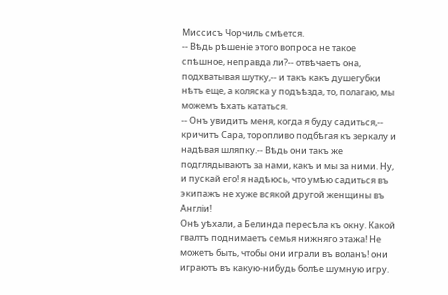Миссисъ Чорчиль смѣется.
-- Вѣдь рѣшеніе этого вопроса не такое спѣшное, неправда ли?-- отвѣчаетъ она, подхватывая шутку,-- и такъ какъ душегубки нѣтъ еще, а коляска у подъѣзда, то, полагаю, мы можемъ ѣхать кататься.
-- Онъ увидитъ меня, когда я буду садиться,-- кричитъ Сара, торопливо подбѣгая къ зеркалу и надѣвая шляпку.-- Вѣдь они такъ же подглядываютъ за нами, какъ и мы за ними. Ну, и пускай его! я надѣюсь, что умѣю садиться въ экипажъ не хуже всякой другой женщины въ Англіи!
Онѣ уѣхали, а Белинда пересѣла къ окну. Какой гвалтъ поднимаетъ семья нижняго этажа! Не можетъ быть, чтобы они играли въ воланъ! они играютъ въ какую-нибудь болѣе шумную игру.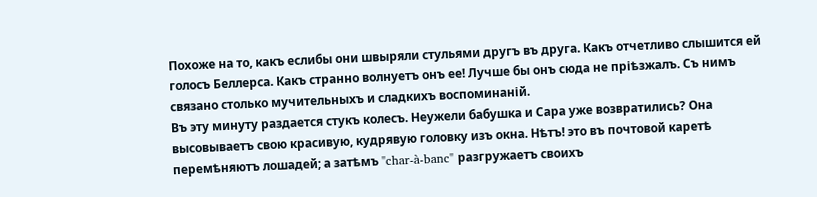Похоже на то, какъ еслибы они швыряли стульями другъ въ друга. Какъ отчетливо слышится ей голосъ Беллерса. Какъ странно волнуетъ онъ ее! Лучше бы онъ сюда не пріѣзжалъ. Съ нимъ связано столько мучительныхъ и сладкихъ воспоминаній.
Въ эту минуту раздается стукъ колесъ. Неужели бабушка и Сара уже возвратились? Она высовываетъ свою красивую, кудрявую головку изъ окна. Нѣтъ! это въ почтовой каретѣ перемѣняютъ лошадей; а затѣмъ "char-à-banc" разгружаетъ своихъ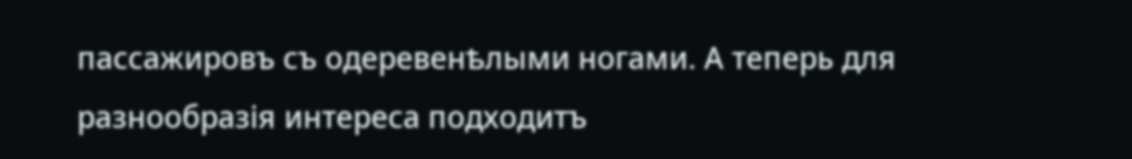пассажировъ съ одеревенѣлыми ногами. А теперь для разнообразія интереса подходитъ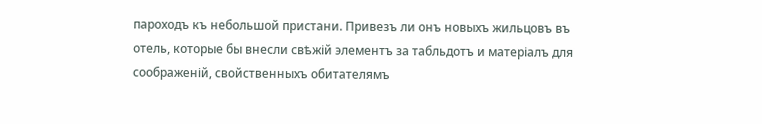пароходъ къ небольшой пристани. Привезъ ли онъ новыхъ жильцовъ въ отель, которые бы внесли свѣжій элементъ за табльдотъ и матеріалъ для соображеній, свойственныхъ обитателямъ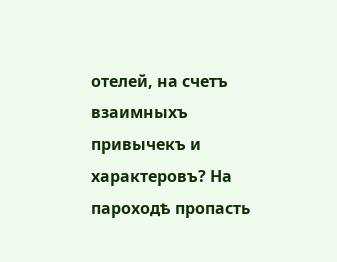отелей, на счетъ взаимныхъ привычекъ и характеровъ? На пароходѣ пропасть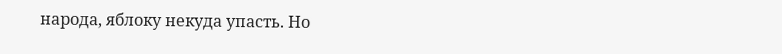народа, яблоку некуда упасть. Но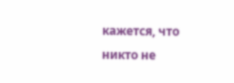кажется, что никто не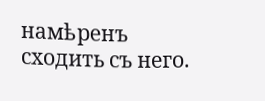намѣренъ сходить съ него.